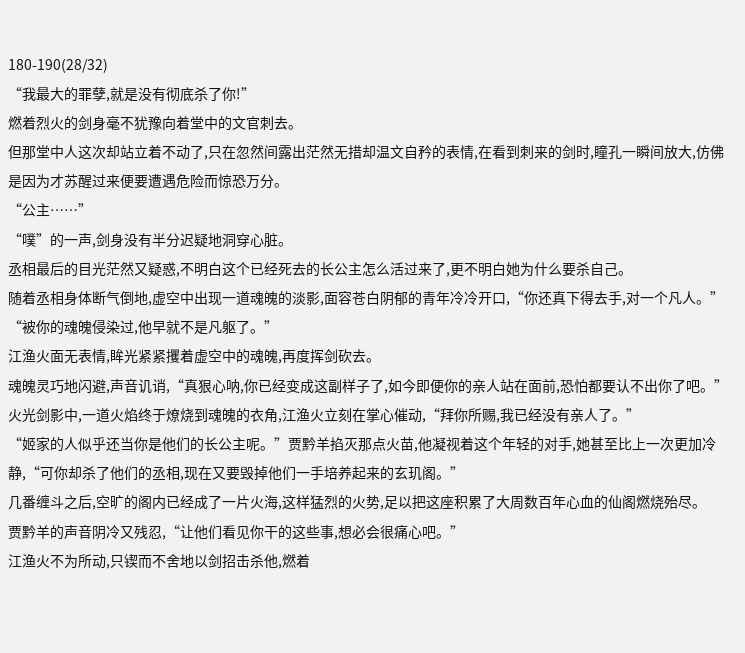180-190(28/32)
“我最大的罪孽,就是没有彻底杀了你!”
燃着烈火的剑身毫不犹豫向着堂中的文官刺去。
但那堂中人这次却站立着不动了,只在忽然间露出茫然无措却温文自矜的表情,在看到刺来的剑时,瞳孔一瞬间放大,仿佛是因为才苏醒过来便要遭遇危险而惊恐万分。
“公主……”
“噗”的一声,剑身没有半分迟疑地洞穿心脏。
丞相最后的目光茫然又疑惑,不明白这个已经死去的长公主怎么活过来了,更不明白她为什么要杀自己。
随着丞相身体断气倒地,虚空中出现一道魂魄的淡影,面容苍白阴郁的青年冷冷开口,“你还真下得去手,对一个凡人。”
“被你的魂魄侵染过,他早就不是凡躯了。”
江渔火面无表情,眸光紧紧攫着虚空中的魂魄,再度挥剑砍去。
魂魄灵巧地闪避,声音讥诮,“真狠心呐,你已经变成这副样子了,如今即便你的亲人站在面前,恐怕都要认不出你了吧。”
火光剑影中,一道火焰终于燎烧到魂魄的衣角,江渔火立刻在掌心催动,“拜你所赐,我已经没有亲人了。”
“姬家的人似乎还当你是他们的长公主呢。”贾黔羊掐灭那点火苗,他凝视着这个年轻的对手,她甚至比上一次更加冷静,“可你却杀了他们的丞相,现在又要毁掉他们一手培养起来的玄玑阁。”
几番缠斗之后,空旷的阁内已经成了一片火海,这样猛烈的火势,足以把这座积累了大周数百年心血的仙阁燃烧殆尽。
贾黔羊的声音阴冷又残忍,“让他们看见你干的这些事,想必会很痛心吧。”
江渔火不为所动,只锲而不舍地以剑招击杀他,燃着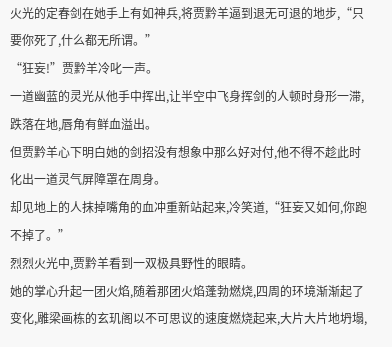火光的定春剑在她手上有如神兵,将贾黔羊逼到退无可退的地步,“只要你死了,什么都无所谓。”
“狂妄!”贾黔羊冷叱一声。
一道幽蓝的灵光从他手中挥出,让半空中飞身挥剑的人顿时身形一滞,跌落在地,唇角有鲜血溢出。
但贾黔羊心下明白她的剑招没有想象中那么好对付,他不得不趁此时化出一道灵气屏障罩在周身。
却见地上的人抹掉嘴角的血冲重新站起来,冷笑道,“狂妄又如何,你跑不掉了。”
烈烈火光中,贾黔羊看到一双极具野性的眼睛。
她的掌心升起一团火焰,随着那团火焰蓬勃燃烧,四周的环境渐渐起了变化,雕梁画栋的玄玑阁以不可思议的速度燃烧起来,大片大片地坍塌,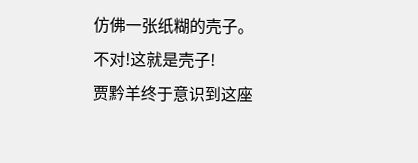仿佛一张纸糊的壳子。
不对!这就是壳子!
贾黔羊终于意识到这座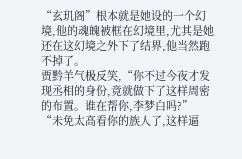“玄玑阁”根本就是她设的一个幻境,他的魂魄被框在幻境里,尤其是她还在这幻境之外下了结界,他当然跑不掉了。
贾黔羊气极反笑,“你不过今夜才发现丞相的身份,竟就做下了这样周密的布置。谁在帮你,李梦白吗?”
“未免太高看你的族人了,这样逼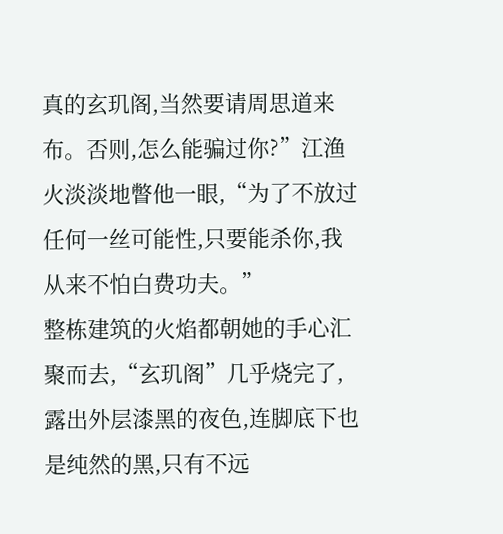真的玄玑阁,当然要请周思道来布。否则,怎么能骗过你?”江渔火淡淡地瞥他一眼,“为了不放过任何一丝可能性,只要能杀你,我从来不怕白费功夫。”
整栋建筑的火焰都朝她的手心汇聚而去,“玄玑阁”几乎烧完了,露出外层漆黑的夜色,连脚底下也是纯然的黑,只有不远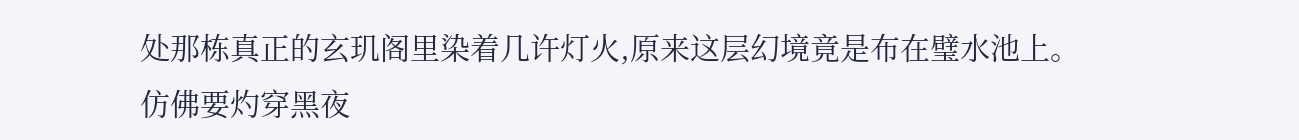处那栋真正的玄玑阁里染着几许灯火,原来这层幻境竟是布在璧水池上。
仿佛要灼穿黑夜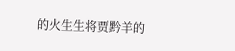的火生生将贾黔羊的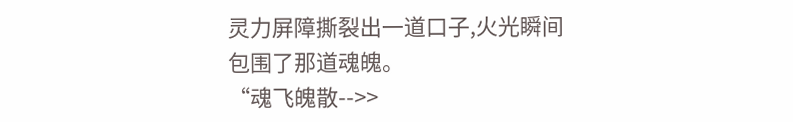灵力屏障撕裂出一道口子,火光瞬间包围了那道魂魄。
“魂飞魄散-->>